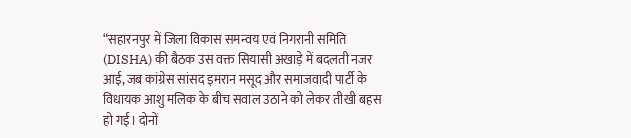“सहारनपुर में जिला विकास समन्वय एवं निगरानी समिति (DISHA) की बैठक उस वक्त सियासी अखाड़े में बदलती नजर आई, जब कांग्रेस सांसद इमरान मसूद और समाजवादी पार्टी के विधायक आशु मलिक के बीच सवाल उठाने को लेकर तीखी बहस हो गई। दोनों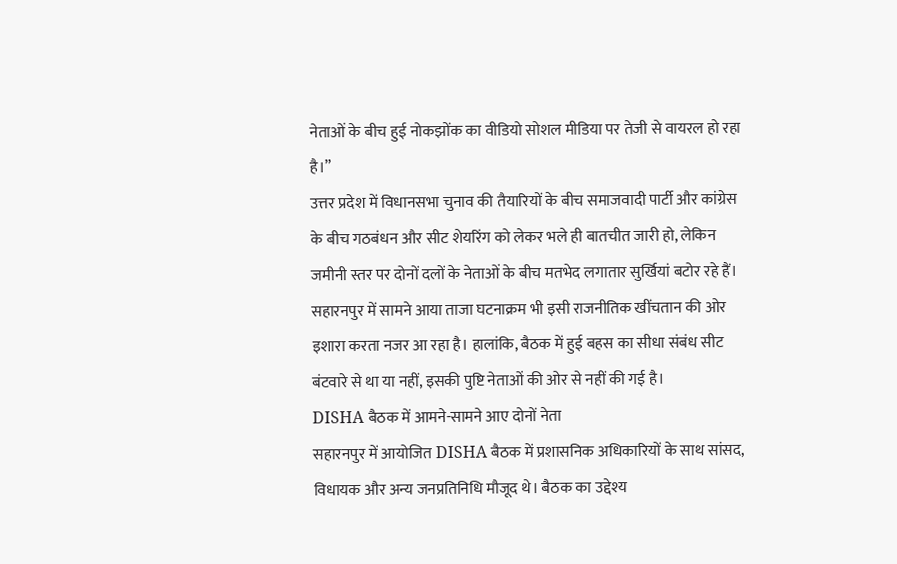नेताओं के बीच हुई नोकझोंक का वीडियो सोशल मीडिया पर तेजी से वायरल हो रहा है।”
उत्तर प्रदेश में विधानसभा चुनाव की तैयारियों के बीच समाजवादी पार्टी और कांग्रेस के बीच गठबंधन और सीट शेयरिंग को लेकर भले ही बातचीत जारी हो, लेकिन जमीनी स्तर पर दोनों दलों के नेताओं के बीच मतभेद लगातार सुर्खियां बटोर रहे हैं। सहारनपुर में सामने आया ताजा घटनाक्रम भी इसी राजनीतिक खींचतान की ओर इशारा करता नजर आ रहा है। हालांकि, बैठक में हुई बहस का सीधा संबंध सीट बंटवारे से था या नहीं, इसकी पुष्टि नेताओं की ओर से नहीं की गई है।
DISHA बैठक में आमने-सामने आए दोनों नेता
सहारनपुर में आयोजित DISHA बैठक में प्रशासनिक अधिकारियों के साथ सांसद, विधायक और अन्य जनप्रतिनिधि मौजूद थे। बैठक का उद्देश्य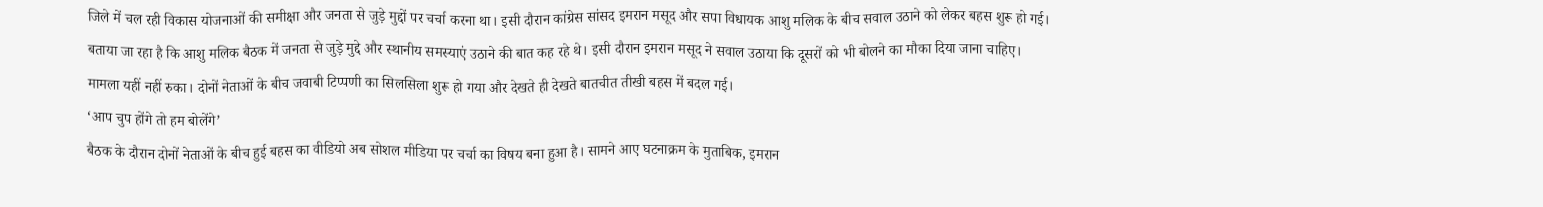जिले में चल रही विकास योजनाओं की समीक्षा और जनता से जुड़े मुद्दों पर चर्चा करना था। इसी दौरान कांग्रेस सांसद इमरान मसूद और सपा विधायक आशु मलिक के बीच सवाल उठाने को लेकर बहस शुरू हो गई।
बताया जा रहा है कि आशु मलिक बैठक में जनता से जुड़े मुद्दे और स्थानीय समस्याएं उठाने की बात कह रहे थे। इसी दौरान इमरान मसूद ने सवाल उठाया कि दूसरों को भी बोलने का मौका दिया जाना चाहिए।
मामला यहीं नहीं रुका। दोनों नेताओं के बीच जवाबी टिप्पणी का सिलसिला शुरू हो गया और देखते ही देखते बातचीत तीखी बहस में बदल गई।
‘आप चुप होंगे तो हम बोलेंगे’
बैठक के दौरान दोनों नेताओं के बीच हुई बहस का वीडियो अब सोशल मीडिया पर चर्चा का विषय बना हुआ है। सामने आए घटनाक्रम के मुताबिक, इमरान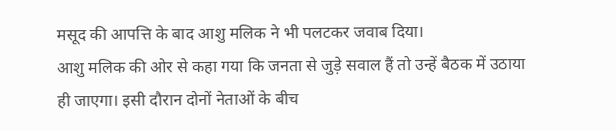मसूद की आपत्ति के बाद आशु मलिक ने भी पलटकर जवाब दिया।
आशु मलिक की ओर से कहा गया कि जनता से जुड़े सवाल हैं तो उन्हें बैठक में उठाया ही जाएगा। इसी दौरान दोनों नेताओं के बीच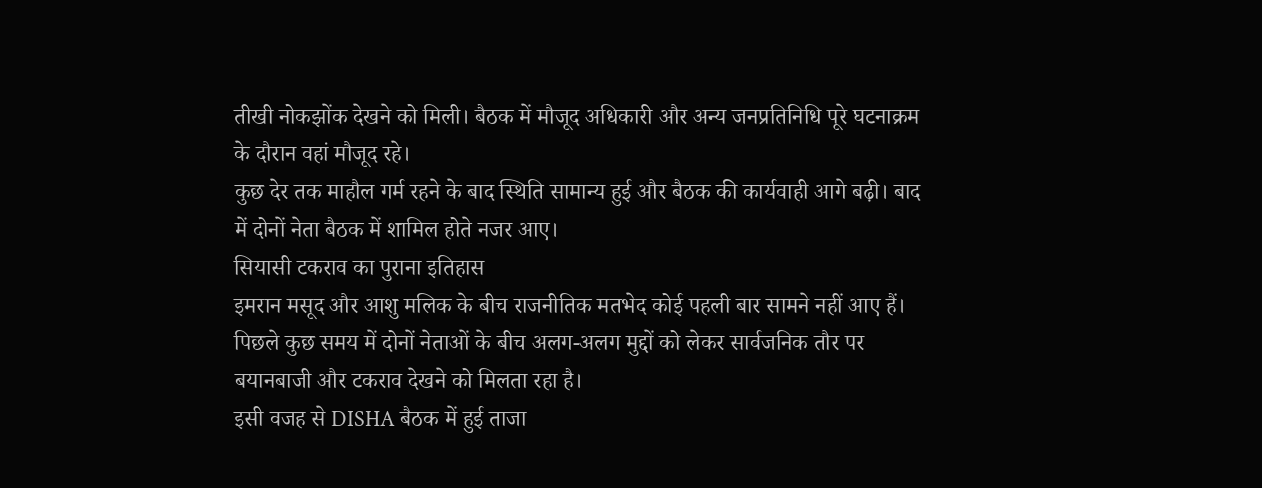तीखी नोकझोंक देखने को मिली। बैठक में मौजूद अधिकारी और अन्य जनप्रतिनिधि पूरे घटनाक्रम के दौरान वहां मौजूद रहे।
कुछ देर तक माहौल गर्म रहने के बाद स्थिति सामान्य हुई और बैठक की कार्यवाही आगे बढ़ी। बाद में दोनों नेता बैठक में शामिल होते नजर आए।
सियासी टकराव का पुराना इतिहास
इमरान मसूद और आशु मलिक के बीच राजनीतिक मतभेद कोई पहली बार सामने नहीं आए हैं। पिछले कुछ समय में दोनों नेताओं के बीच अलग-अलग मुद्दों को लेकर सार्वजनिक तौर पर बयानबाजी और टकराव देखने को मिलता रहा है।
इसी वजह से DISHA बैठक में हुई ताजा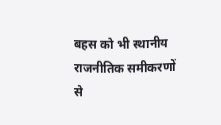बहस को भी स्थानीय राजनीतिक समीकरणों से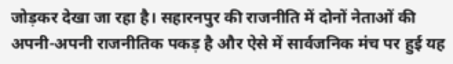जोड़कर देखा जा रहा है। सहारनपुर की राजनीति में दोनों नेताओं की अपनी-अपनी राजनीतिक पकड़ है और ऐसे में सार्वजनिक मंच पर हुई यह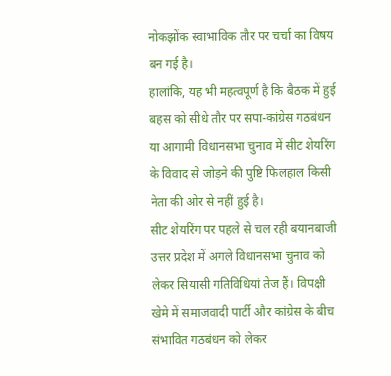नोकझोंक स्वाभाविक तौर पर चर्चा का विषय बन गई है।
हालांकि, यह भी महत्वपूर्ण है कि बैठक में हुई बहस को सीधे तौर पर सपा-कांग्रेस गठबंधन या आगामी विधानसभा चुनाव में सीट शेयरिंग के विवाद से जोड़ने की पुष्टि फिलहाल किसी नेता की ओर से नहीं हुई है।
सीट शेयरिंग पर पहले से चल रही बयानबाजी
उत्तर प्रदेश में अगले विधानसभा चुनाव को लेकर सियासी गतिविधियां तेज हैं। विपक्षी खेमे में समाजवादी पार्टी और कांग्रेस के बीच संभावित गठबंधन को लेकर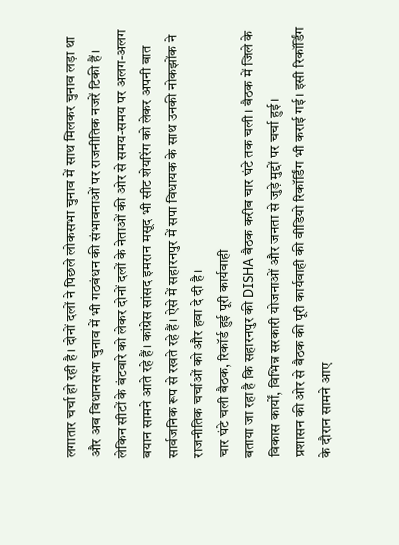लगातार चर्चा हो रही है। दोनों दलों ने पिछले लोकसभा चुनाव में साथ मिलकर चुनाव लड़ा था और अब विधानसभा चुनाव में भी गठबंधन की संभावनाओं पर राजनीतिक नजरें टिकी हैं।
लेकिन सीटों के बंटवारे को लेकर दोनों दलों के नेताओं की ओर से समय-समय पर अलग-अलग बयान सामने आते रहे हैं। कांग्रेस सांसद इमरान मसूद भी सीट शेयरिंग को लेकर अपनी बात सार्वजनिक रूप से रखते रहे हैं। ऐसे में सहारनपुर में सपा विधायक के साथ उनकी नोकझोंक ने राजनीतिक चर्चाओं को और हवा दे दी है।
चार घंटे चली बैठक, रिकॉर्ड हुई पूरी कार्यवाही
बताया जा रहा है कि सहारनपुर की DISHA बैठक करीब चार घंटे तक चली। बैठक में जिले के विकास कार्यों, विभिन्न सरकारी योजनाओं और जनता से जुड़े मुद्दों पर चर्चा हुई।
प्रशासन की ओर से बैठक की पूरी कार्यवाही की वीडियो रिकॉर्डिंग भी कराई गई। इसी रिकॉर्डिंग के दौरान सामने आए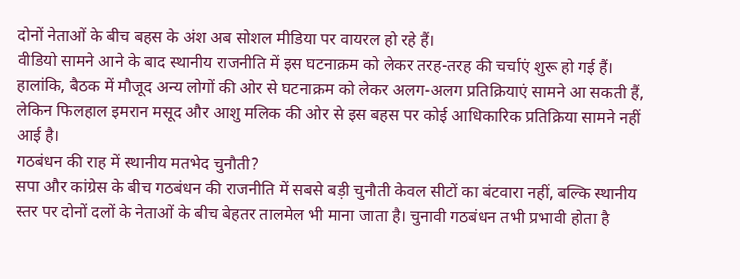दोनों नेताओं के बीच बहस के अंश अब सोशल मीडिया पर वायरल हो रहे हैं।
वीडियो सामने आने के बाद स्थानीय राजनीति में इस घटनाक्रम को लेकर तरह-तरह की चर्चाएं शुरू हो गई हैं। हालांकि, बैठक में मौजूद अन्य लोगों की ओर से घटनाक्रम को लेकर अलग-अलग प्रतिक्रियाएं सामने आ सकती हैं, लेकिन फिलहाल इमरान मसूद और आशु मलिक की ओर से इस बहस पर कोई आधिकारिक प्रतिक्रिया सामने नहीं आई है।
गठबंधन की राह में स्थानीय मतभेद चुनौती?
सपा और कांग्रेस के बीच गठबंधन की राजनीति में सबसे बड़ी चुनौती केवल सीटों का बंटवारा नहीं, बल्कि स्थानीय स्तर पर दोनों दलों के नेताओं के बीच बेहतर तालमेल भी माना जाता है। चुनावी गठबंधन तभी प्रभावी होता है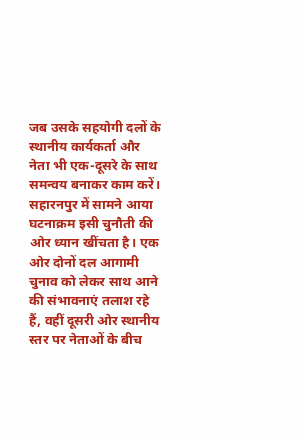जब उसके सहयोगी दलों के स्थानीय कार्यकर्ता और नेता भी एक-दूसरे के साथ समन्वय बनाकर काम करें।
सहारनपुर में सामने आया घटनाक्रम इसी चुनौती की ओर ध्यान खींचता है। एक ओर दोनों दल आगामी चुनाव को लेकर साथ आने की संभावनाएं तलाश रहे हैं, वहीं दूसरी ओर स्थानीय स्तर पर नेताओं के बीच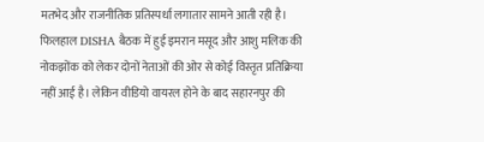मतभेद और राजनीतिक प्रतिस्पर्धा लगातार सामने आती रही है।
फिलहाल DISHA बैठक में हुई इमरान मसूद और आशु मलिक की नोकझोंक को लेकर दोनों नेताओं की ओर से कोई विस्तृत प्रतिक्रिया नहीं आई है। लेकिन वीडियो वायरल होने के बाद सहारनपुर की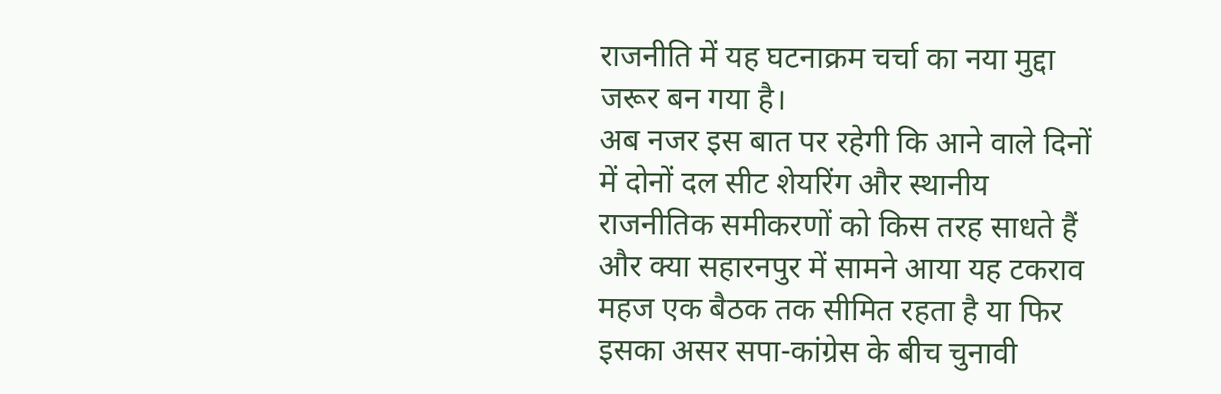राजनीति में यह घटनाक्रम चर्चा का नया मुद्दा जरूर बन गया है।
अब नजर इस बात पर रहेगी कि आने वाले दिनों में दोनों दल सीट शेयरिंग और स्थानीय राजनीतिक समीकरणों को किस तरह साधते हैं और क्या सहारनपुर में सामने आया यह टकराव महज एक बैठक तक सीमित रहता है या फिर इसका असर सपा-कांग्रेस के बीच चुनावी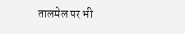तालमेल पर भी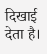दिखाई देता है।